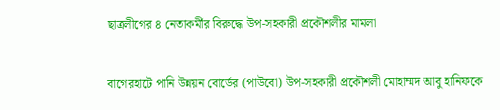ছাত্রলীগের ৪ নেতাকর্মীর বিরুদ্ধে উপ-সহকারী প্রকৌশলীর মামলা

বাগেরহাটে পানি উন্নয়ন বোর্ডের (পাউবো) উপ-সহকারী প্রকৌশলী মোহাম্মদ আবু হানিফকে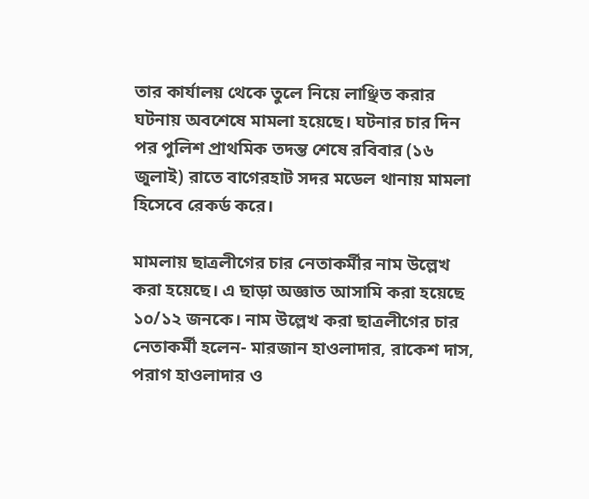তার কার্যালয় থেকে তুলে নিয়ে লাঞ্ছিত করার ঘটনায় অবশেষে মামলা হয়েছে। ঘটনার চার দিন পর পুলিশ প্রাথমিক তদন্ত শেষে রবিবার (১৬ জুলাই) রাতে বাগেরহাট সদর মডেল থানায় মামলা হিসেবে রেকর্ড করে।

মামলায় ছাত্রলীগের চার নেতাকর্মীর নাম উল্লেখ করা হয়েছে। এ ছাড়া অজ্ঞাত আসামি করা হয়েছে ১০/১২ জনকে। নাম উল্লেখ করা ছাত্রলীগের চার নেতাকর্মী হলেন- মারজান হাওলাদার, রাকেশ দাস, পরাগ হাওলাদার ও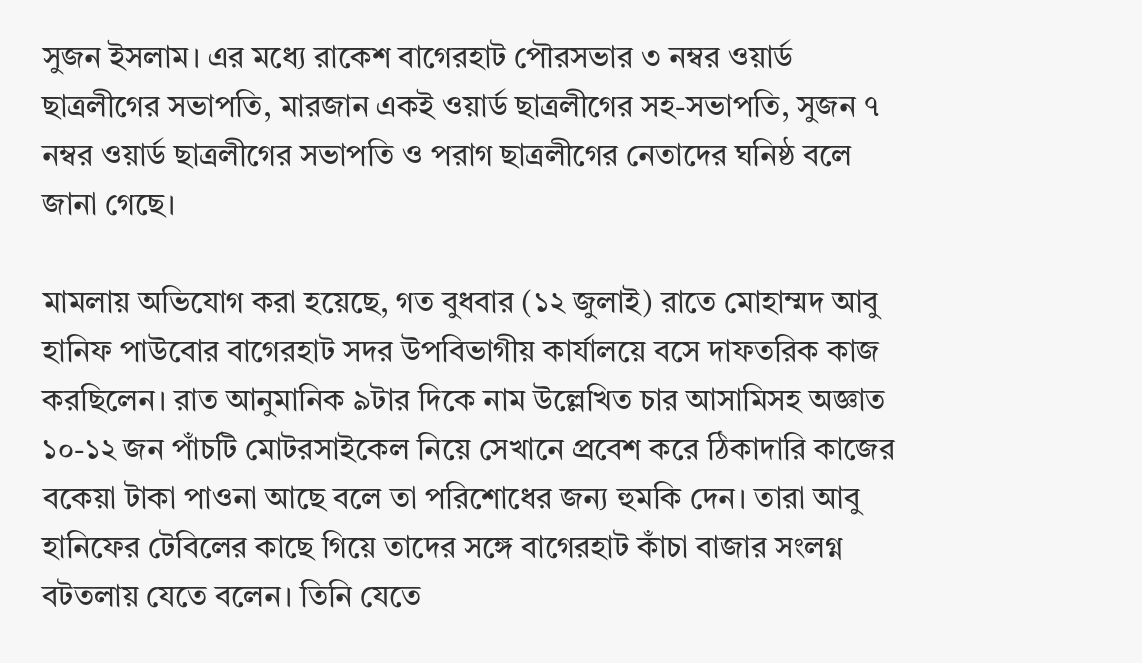সুজন ইসলাম। এর মধ্যে রাকেশ বাগেরহাট পৌরসভার ৩ নম্বর ওয়ার্ড ছাত্রলীগের সভাপতি, মারজান একই ওয়ার্ড ছাত্রলীগের সহ-সভাপতি, সুজন ৭ নম্বর ওয়ার্ড ছাত্রলীগের সভাপতি ও পরাগ ছাত্রলীগের নেতাদের ঘনিষ্ঠ বলে জানা গেছে।

মামলায় অভিযোগ করা হয়েছে, গত বুধবার (১২ জুলাই) রাতে মোহাম্মদ আবু হানিফ পাউবোর বাগেরহাট সদর উপবিভাগীয় কার্যালয়ে বসে দাফতরিক কাজ করছিলেন। রাত আনুমানিক ৯টার দিকে নাম উল্লেখিত চার আসামিসহ অজ্ঞাত ১০-১২ জন পাঁচটি মোটরসাইকেল নিয়ে সেখানে প্রবেশ করে ঠিকাদারি কাজের বকেয়া টাকা পাওনা আছে বলে তা পরিশোধের জন্য হুমকি দেন‌। তারা আবু হানিফের টেবিলের কাছে গিয়ে তাদের সঙ্গে বাগেরহাট কাঁচা বাজার সংলগ্ন বটতলায় যেতে বলেন। তিনি যেতে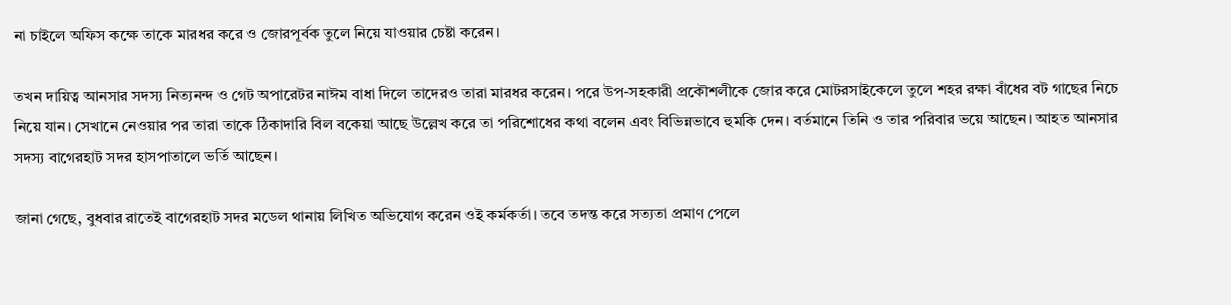না চাইলে অফিস কক্ষে তাকে মারধর করে ও জোরপূর্বক তুলে নিয়ে যাওয়ার চেষ্টা করেন।

তখন দায়িত্ব আনসার সদস্য নিত্যনন্দ ও গেট অপারেটর নাঈম বাধা দিলে তাদেরও তারা মারধর করেন। পরে উপ-সহকারী প্রকৌশলীকে জোর করে মোটরসাইকেলে তুলে শহর রক্ষা বাঁধের বট গাছের নিচে নিয়ে যান। সেখানে নেওয়ার পর তারা তাকে ঠিকাদারি বিল বকেয়া আছে উল্লেখ করে তা পরিশোধের কথা বলেন এবং বিভিন্নভাবে হুমকি দেন। বর্তমানে তিনি ও তার পরিবার ভয়ে আছেন। আহত আনসার সদস্য বাগেরহাট সদর হাসপাতালে ভর্তি আছেন।

জানা গেছে, বুধবার রাতেই বাগেরহাট সদর মডেল থানায় লিখিত অভিযোগ করেন ওই কর্মকর্তা। তবে তদন্ত করে সত্যতা প্রমাণ পেলে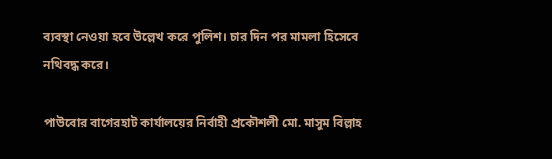ব্যবস্থা নেওয়া হবে উল্লেখ করে পুলিশ। চার দিন পর মামলা হিসেবে নথিবদ্ধ করে।

পাউবোর বাগেরহাট কার্যালয়ের নির্বাহী প্রকৌশলী মো. মাসুম বিল্লাহ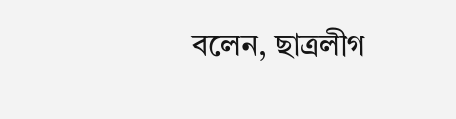বলেন, ছাত্রলীগ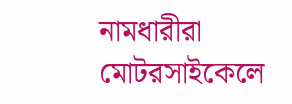নামধারীরা মোটরসাইকেলে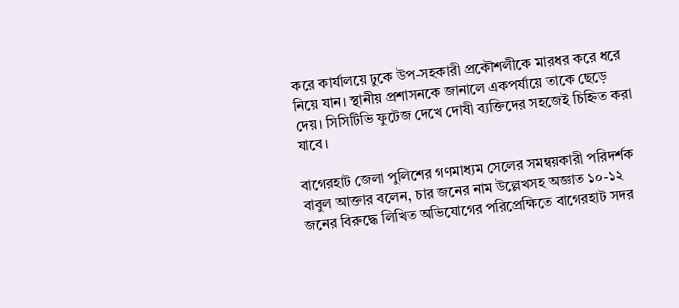করে কার্যালয়ে ঢুকে উপ-সহকারী প্রকৌশলীকে মারধর করে ধরে নিয়ে যান। স্থানীয় প্রশাসনকে জানালে একপর্যায়ে তাকে ছেড়ে দেয়। সিসিটিভি ফুটেজ দেখে দোষী ব্যক্তিদের সহজেই চিহ্নিত করা যাবে।

বাগেরহাট জেলা পুলিশের গণমাধ্যম সেলের সমন্বয়কারী পরিদর্শক বাবুল আক্তার বলেন, চার জনের নাম উল্লেখসহ অজ্ঞাত ১০-১২ জনের বিরুদ্ধে লিখিত অভিযোগের পরিপ্রেক্ষিতে বাগেরহাট সদর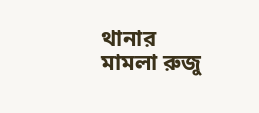থানার মামলা রুজু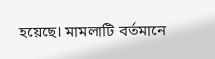হয়েছে। মামলাটি বর্তমানে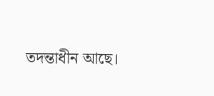তদন্তাধীন আছে।